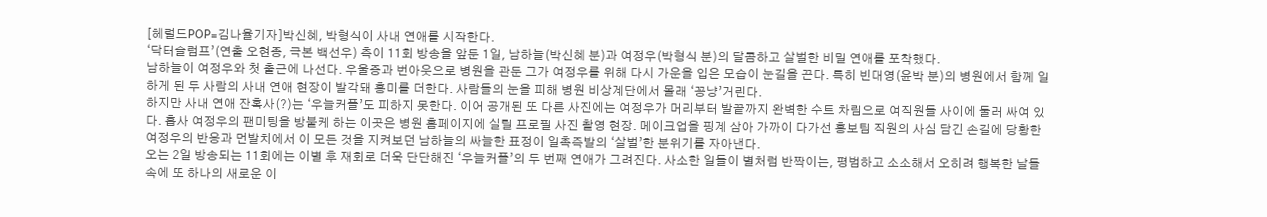[헤럴드POP=김나율기자]박신혜, 박형식이 사내 연애를 시작한다.
‘닥터슬럼프’(연출 오현종, 극본 백선우) 측이 11회 방송을 앞둔 1일, 남하늘(박신혜 분)과 여정우(박형식 분)의 달콤하고 살벌한 비밀 연애를 포착했다.
남하늘이 여정우와 첫 출근에 나선다. 우울증과 번아웃으로 병원을 관둔 그가 여정우를 위해 다시 가운을 입은 모습이 눈길을 끈다. 특히 빈대영(윤박 분)의 병원에서 함께 일하게 된 두 사람의 사내 연애 현장이 발각돼 흥미를 더한다. 사람들의 눈을 피해 병원 비상계단에서 몰래 ‘꽁냥’거린다.
하지만 사내 연애 잔혹사(?)는 ‘우늘커플’도 피하지 못한다. 이어 공개된 또 다른 사진에는 여정우가 머리부터 발끝까지 완벽한 수트 차림으로 여직원들 사이에 둘러 싸여 있다. 흡사 여정우의 팬미팅을 방불케 하는 이곳은 병원 홈페이지에 실릴 프로필 사진 촬영 현장. 메이크업을 핑계 삼아 가까이 다가선 홍보팀 직원의 사심 담긴 손길에 당황한 여정우의 반응과 먼발치에서 이 모든 것을 지켜보던 남하늘의 싸늘한 표정이 일촉즉발의 ‘살벌’한 분위기를 자아낸다.
오는 2일 방송되는 11회에는 이별 후 재회로 더욱 단단해진 ‘우늘커플’의 두 번째 연애가 그려진다. 사소한 일들이 별처럼 반짝이는, 평범하고 소소해서 오히려 행복한 날들 속에 또 하나의 새로운 이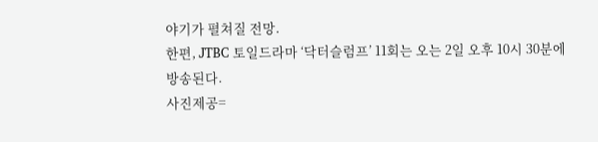야기가 펼쳐질 전망.
한편, JTBC 토일드라마 ‘닥터슬럼프’ 11회는 오는 2일 오후 10시 30분에 방송된다.
사진제공=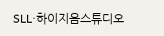SLL·하이지음스튜디오